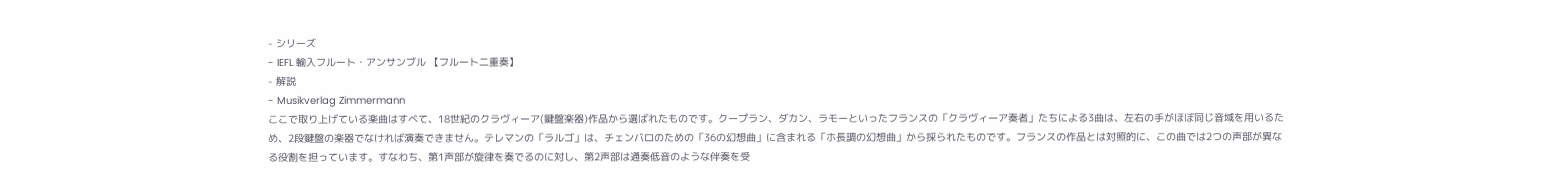- シリーズ
- IEFL 輸入フルート・アンサンブル 【フルート二重奏】
- 解説
- Musikverlag Zimmermann
ここで取り上げている楽曲はすべて、18世紀のクラヴィーア(鍵盤楽器)作品から選ばれたものです。クープラン、ダカン、ラモーといったフランスの「クラヴィーア奏者」たちによる3曲は、左右の手がほぼ同じ音域を用いるため、2段鍵盤の楽器でなければ演奏できません。テレマンの「ラルゴ」は、チェンバロのための「36の幻想曲」に含まれる「ホ長調の幻想曲」から採られたものです。フランスの作品とは対照的に、この曲では2つの声部が異なる役割を担っています。すなわち、第1声部が旋律を奏でるのに対し、第2声部は通奏低音のような伴奏を受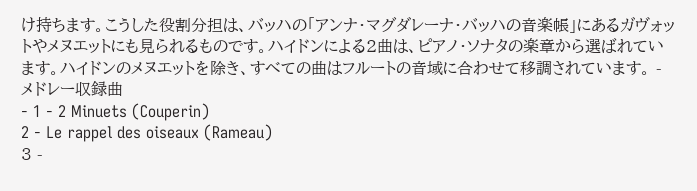け持ちます。こうした役割分担は、バッハの「アンナ・マグダレーナ・バッハの音楽帳」にあるガヴォットやメヌエットにも見られるものです。ハイドンによる2曲は、ピアノ・ソナタの楽章から選ばれています。ハイドンのメヌエットを除き、すべての曲はフルートの音域に合わせて移調されています。 - メドレー収録曲
- 1 - 2 Minuets (Couperin)
2 - Le rappel des oiseaux (Rameau)
3 -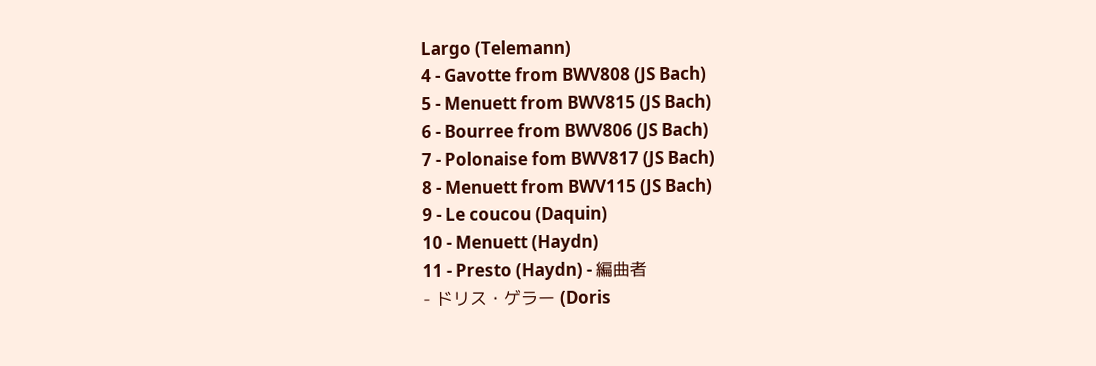Largo (Telemann)
4 - Gavotte from BWV808 (JS Bach)
5 - Menuett from BWV815 (JS Bach)
6 - Bourree from BWV806 (JS Bach)
7 - Polonaise fom BWV817 (JS Bach)
8 - Menuett from BWV115 (JS Bach)
9 - Le coucou (Daquin)
10 - Menuett (Haydn)
11 - Presto (Haydn) - 編曲者
- ドリス・ゲラー (Doris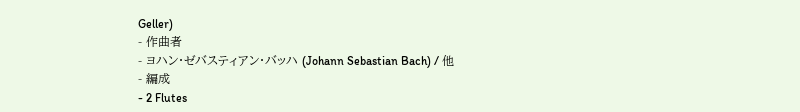Geller)
- 作曲者
- ヨハン・ゼバスティアン・バッハ (Johann Sebastian Bach) / 他
- 編成
- 2 Flutes